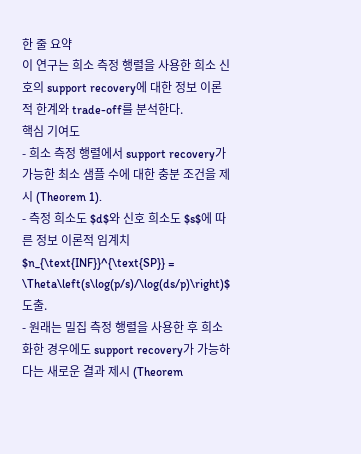한 줄 요약
이 연구는 희소 측정 행렬을 사용한 희소 신호의 support recovery에 대한 정보 이론적 한계와 trade-off를 분석한다.
핵심 기여도
- 희소 측정 행렬에서 support recovery가 가능한 최소 샘플 수에 대한 충분 조건을 제시 (Theorem 1).
- 측정 희소도 $d$와 신호 희소도 $s$에 따른 정보 이론적 임계치 $n_{\text{INF}}^{\text{SP}} = \Theta\left(s\log(p/s)/\log(ds/p)\right)$ 도출.
- 원래는 밀집 측정 행렬을 사용한 후 희소화한 경우에도 support recovery가 가능하다는 새로운 결과 제시 (Theorem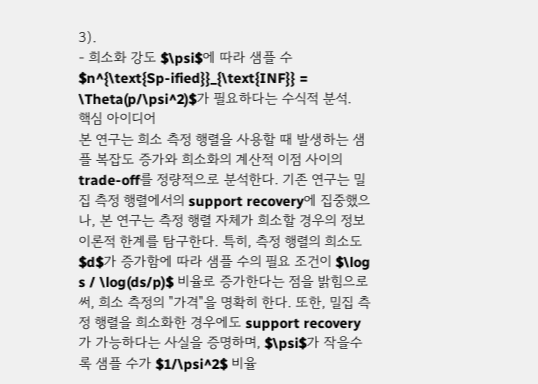3).
- 희소화 강도 $\psi$에 따라 샘플 수 $n^{\text{Sp-ified}}_{\text{INF}} = \Theta(p/\psi^2)$가 필요하다는 수식적 분석.
핵심 아이디어
본 연구는 희소 측정 행렬을 사용할 때 발생하는 샘플 복잡도 증가와 희소화의 계산적 이점 사이의 trade-off를 정량적으로 분석한다. 기존 연구는 밀집 측정 행렬에서의 support recovery에 집중했으나, 본 연구는 측정 행렬 자체가 희소할 경우의 정보 이론적 한계를 탐구한다. 특히, 측정 행렬의 희소도 $d$가 증가함에 따라 샘플 수의 필요 조건이 $\log s / \log(ds/p)$ 비율로 증가한다는 점을 밝힘으로써, 희소 측정의 "가격"을 명확히 한다. 또한, 밀집 측정 행렬을 희소화한 경우에도 support recovery가 가능하다는 사실을 증명하며, $\psi$가 작을수록 샘플 수가 $1/\psi^2$ 비율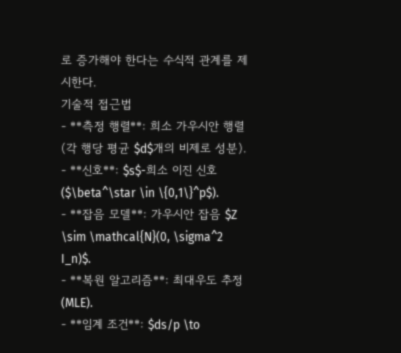로 증가해야 한다는 수식적 관계를 제시한다.
기술적 접근법
- **측정 행렬**: 희소 가우시안 행렬 (각 행당 평균 $d$개의 비제로 성분).
- **신호**: $s$-희소 이진 신호 ($\beta^\star \in \{0,1\}^p$).
- **잡음 모델**: 가우시안 잡음 $Z \sim \mathcal{N}(0, \sigma^2 I_n)$.
- **복원 알고리즘**: 최대우도 추정 (MLE).
- **임계 조건**: $ds/p \to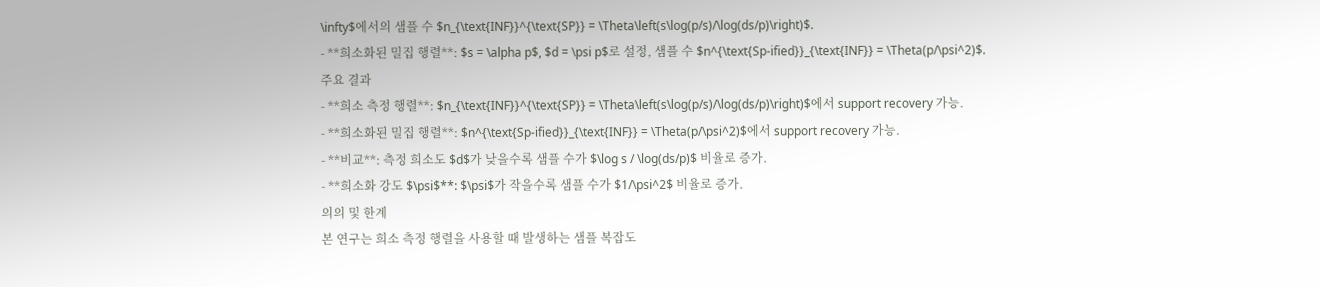\infty$에서의 샘플 수 $n_{\text{INF}}^{\text{SP}} = \Theta\left(s\log(p/s)/\log(ds/p)\right)$.
- **희소화된 밀집 행렬**: $s = \alpha p$, $d = \psi p$로 설정, 샘플 수 $n^{\text{Sp-ified}}_{\text{INF}} = \Theta(p/\psi^2)$.
주요 결과
- **희소 측정 행렬**: $n_{\text{INF}}^{\text{SP}} = \Theta\left(s\log(p/s)/\log(ds/p)\right)$에서 support recovery 가능.
- **희소화된 밀집 행렬**: $n^{\text{Sp-ified}}_{\text{INF}} = \Theta(p/\psi^2)$에서 support recovery 가능.
- **비교**: 측정 희소도 $d$가 낮을수록 샘플 수가 $\log s / \log(ds/p)$ 비율로 증가.
- **희소화 강도 $\psi$**: $\psi$가 작을수록 샘플 수가 $1/\psi^2$ 비율로 증가.
의의 및 한계
본 연구는 희소 측정 행렬을 사용할 때 발생하는 샘플 복잡도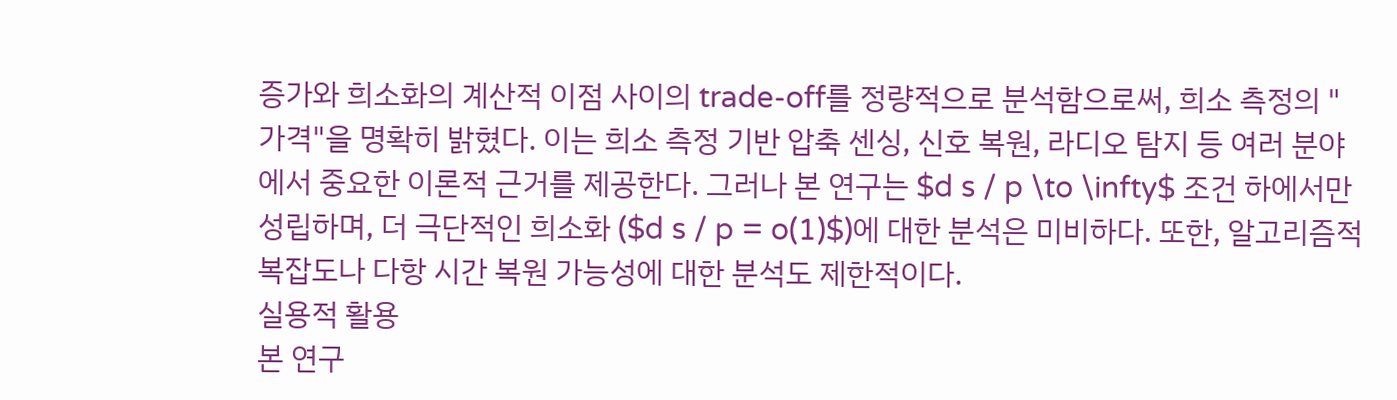증가와 희소화의 계산적 이점 사이의 trade-off를 정량적으로 분석함으로써, 희소 측정의 "가격"을 명확히 밝혔다. 이는 희소 측정 기반 압축 센싱, 신호 복원, 라디오 탐지 등 여러 분야에서 중요한 이론적 근거를 제공한다. 그러나 본 연구는 $d s / p \to \infty$ 조건 하에서만 성립하며, 더 극단적인 희소화 ($d s / p = o(1)$)에 대한 분석은 미비하다. 또한, 알고리즘적 복잡도나 다항 시간 복원 가능성에 대한 분석도 제한적이다.
실용적 활용
본 연구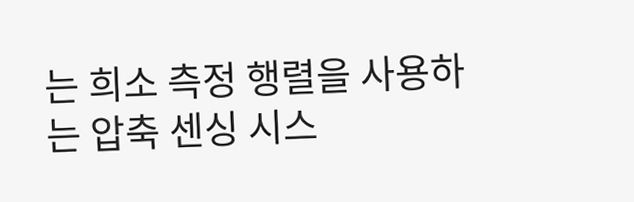는 희소 측정 행렬을 사용하는 압축 센싱 시스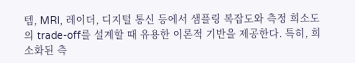템, MRI, 레이더, 디지털 통신 등에서 샘플링 복잡도와 측정 희소도의 trade-off를 설계할 때 유용한 이론적 기반을 제공한다. 특히, 희소화된 측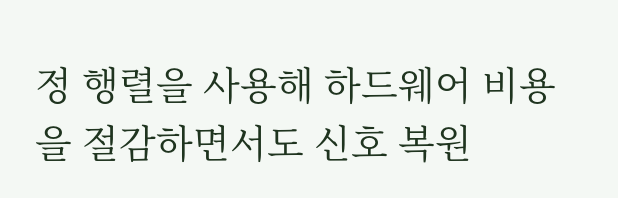정 행렬을 사용해 하드웨어 비용을 절감하면서도 신호 복원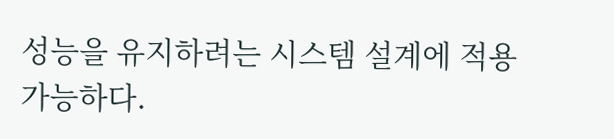성능을 유지하려는 시스템 설계에 적용 가능하다.